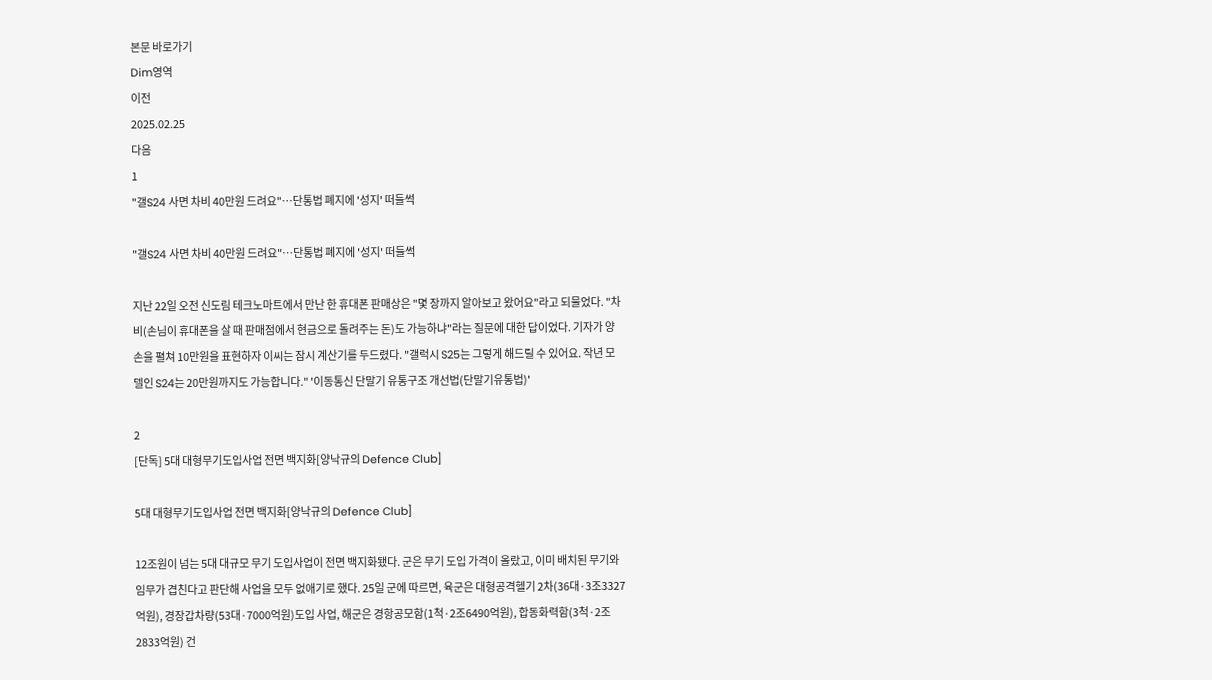본문 바로가기
Dim영역
이전
2025.02.25
다음
1
"갤S24 사면 차비 40만원 드려요"…단통법 폐지에 '성지' 떠들썩

"갤S24 사면 차비 40만원 드려요"…단통법 폐지에 '성지' 떠들썩

지난 22일 오전 신도림 테크노마트에서 만난 한 휴대폰 판매상은 "몇 장까지 알아보고 왔어요"라고 되물었다. "차비(손님이 휴대폰을 살 때 판매점에서 현금으로 돌려주는 돈)도 가능하냐"라는 질문에 대한 답이었다. 기자가 양손을 펼쳐 10만원을 표현하자 이씨는 잠시 계산기를 두드렸다. "갤럭시 S25는 그렇게 해드릴 수 있어요. 작년 모델인 S24는 20만원까지도 가능합니다." '이동통신 단말기 유통구조 개선법(단말기유통법)'

2
[단독] 5대 대형무기도입사업 전면 백지화[양낙규의 Defence Club]

5대 대형무기도입사업 전면 백지화[양낙규의 Defence Club]

12조원이 넘는 5대 대규모 무기 도입사업이 전면 백지화됐다. 군은 무기 도입 가격이 올랐고, 이미 배치된 무기와 임무가 겹친다고 판단해 사업을 모두 없애기로 했다. 25일 군에 따르면, 육군은 대형공격헬기 2차(36대·3조3327억원), 경장갑차량(53대·7000억원)도입 사업, 해군은 경항공모함(1척·2조6490억원), 합동화력함(3척·2조2833억원) 건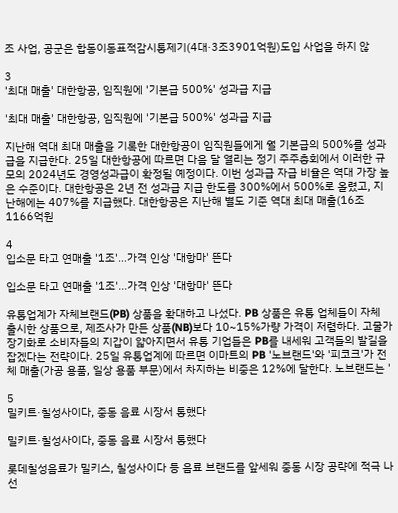조 사업, 공군은 합동이동표적감시통제기(4대·3조3901억원)도입 사업을 하지 않

3
'최대 매출' 대한항공, 임직원에 '기본급 500%' 성과급 지급

'최대 매출' 대한항공, 임직원에 '기본급 500%' 성과급 지급

지난해 역대 최대 매출을 기록한 대한항공이 임직원들에게 월 기본급의 500%를 성과급을 지급한다. 25일 대한항공에 따르면 다음 달 열리는 정기 주주총회에서 이러한 규모의 2024년도 경영성과급이 확정될 예정이다. 이번 성과급 자급 비율은 역대 가장 높은 수준이다. 대한항공은 2년 전 성과급 지급 한도를 300%에서 500%로 올렸고, 지난해에는 407%를 지급했다. 대한항공은 지난해 별도 기준 역대 최대 매출(16조1166억원

4
입소문 타고 연매출 '1조'…가격 인상 '대항마' 뜬다

입소문 타고 연매출 '1조'…가격 인상 '대항마' 뜬다

유통업계가 자체브랜드(PB) 상품을 확대하고 나섰다. PB 상품은 유통 업체들이 자체 출시한 상품으로, 제조사가 만든 상품(NB)보다 10~15%가량 가격이 저렴하다. 고물가 장기화로 소비자들의 지갑이 얇아지면서 유통 기업들은 PB를 내세워 고객들의 발길을 잡겠다는 전략이다. 25일 유통업계에 따르면 이마트의 PB '노브랜드'와 '피코크'가 전체 매출(가공 용품, 일상 용품 부문)에서 차지하는 비중은 12%에 달한다. 노브랜드는 '

5
밀키트·칠성사이다, 중동 음료 시장서 통했다

밀키트·칠성사이다, 중동 음료 시장서 통했다

롯데칠성음료가 밀키스, 칠성사이다 등 음료 브랜드를 앞세워 중동 시장 공략에 적극 나선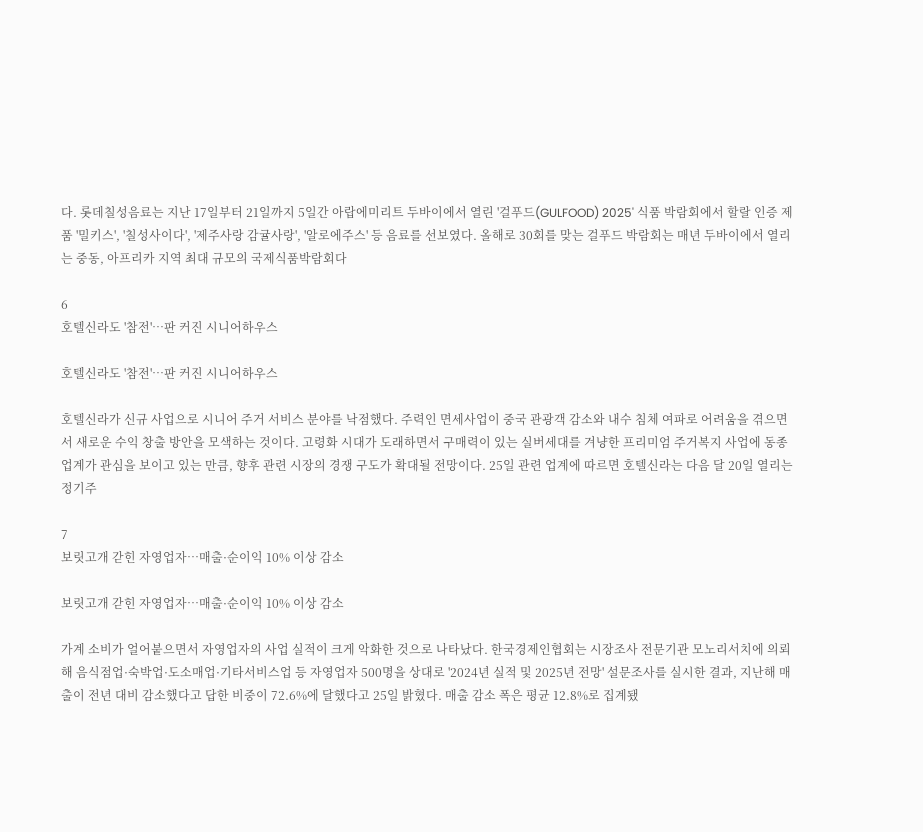다. 롯데칠성음료는 지난 17일부터 21일까지 5일간 아랍에미리트 두바이에서 열린 '걸푸드(GULFOOD) 2025' 식품 박람회에서 할랄 인증 제품 '밀키스', '칠성사이다', '제주사랑 감귤사랑', '알로에주스' 등 음료를 선보였다. 올해로 30회를 맞는 걸푸드 박람회는 매년 두바이에서 열리는 중동, 아프리카 지역 최대 규모의 국제식품박람회다

6
호텔신라도 '참전'…판 커진 시니어하우스

호텔신라도 '참전'…판 커진 시니어하우스

호텔신라가 신규 사업으로 시니어 주거 서비스 분야를 낙점했다. 주력인 면세사업이 중국 관광객 감소와 내수 침체 여파로 어려움을 겪으면서 새로운 수익 창출 방안을 모색하는 것이다. 고령화 시대가 도래하면서 구매력이 있는 실버세대를 겨냥한 프리미엄 주거복지 사업에 동종업계가 관심을 보이고 있는 만큼, 향후 관련 시장의 경쟁 구도가 확대될 전망이다. 25일 관련 업계에 따르면 호텔신라는 다음 달 20일 열리는 정기주

7
보릿고개 갇힌 자영업자…매출·순이익 10% 이상 감소

보릿고개 갇힌 자영업자…매출·순이익 10% 이상 감소

가계 소비가 얼어붙으면서 자영업자의 사업 실적이 크게 악화한 것으로 나타났다. 한국경제인협회는 시장조사 전문기관 모노리서치에 의뢰해 음식점업·숙박업·도소매업·기타서비스업 등 자영업자 500명을 상대로 '2024년 실적 및 2025년 전망' 설문조사를 실시한 결과, 지난해 매출이 전년 대비 감소했다고 답한 비중이 72.6%에 달했다고 25일 밝혔다. 매출 감소 폭은 평균 12.8%로 집계됐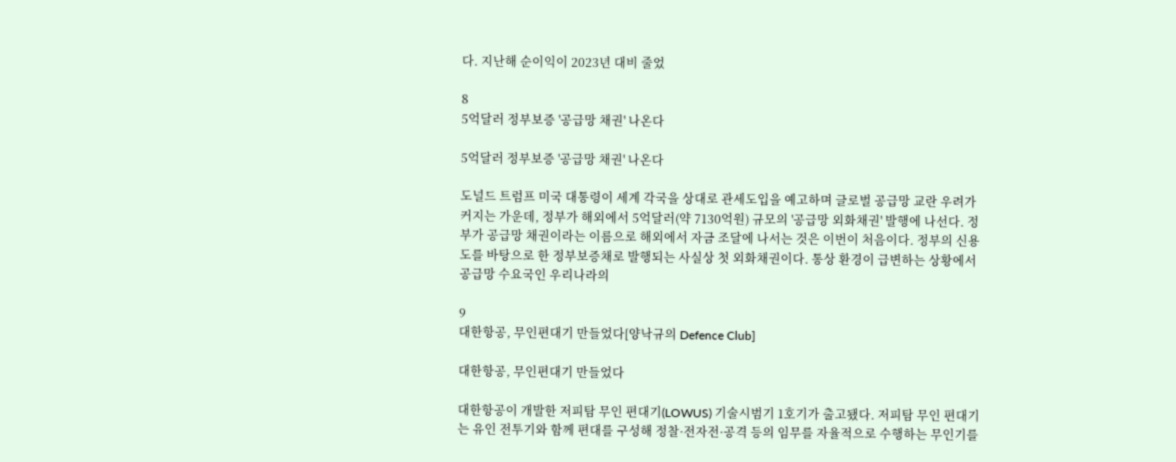다. 지난해 순이익이 2023년 대비 줄었

8
5억달러 정부보증 '공급망 채권' 나온다

5억달러 정부보증 '공급망 채권' 나온다

도널드 트럼프 미국 대통령이 세계 각국을 상대로 관세도입을 예고하며 글로벌 공급망 교란 우려가 커지는 가운데, 정부가 해외에서 5억달러(약 7130억원) 규모의 '공급망 외화채권' 발행에 나선다. 정부가 공급망 채권이라는 이름으로 해외에서 자금 조달에 나서는 것은 이번이 처음이다. 정부의 신용도를 바탕으로 한 정부보증채로 발행되는 사실상 첫 외화채권이다. 통상 환경이 급변하는 상황에서 공급망 수요국인 우리나라의

9
대한항공, 무인편대기 만들었다[양낙규의 Defence Club]

대한항공, 무인편대기 만들었다

대한항공이 개발한 저피탐 무인 편대기(LOWUS) 기술시범기 1호기가 출고됐다. 저피탐 무인 편대기는 유인 전투기와 함께 편대를 구성해 정찰·전자전·공격 등의 임무를 자율적으로 수행하는 무인기를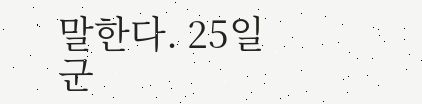말한다. 25일 군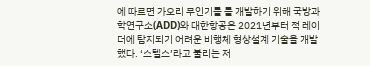에 따르면 가오리 무인기를 를 개발하기 위해 국방과학연구소(ADD)와 대한항공은 2021년부터 적 레이더에 탐지되기 어려운 비행체 형상설계 기술을 개발했다. ‘스텔스’라고 불리는 저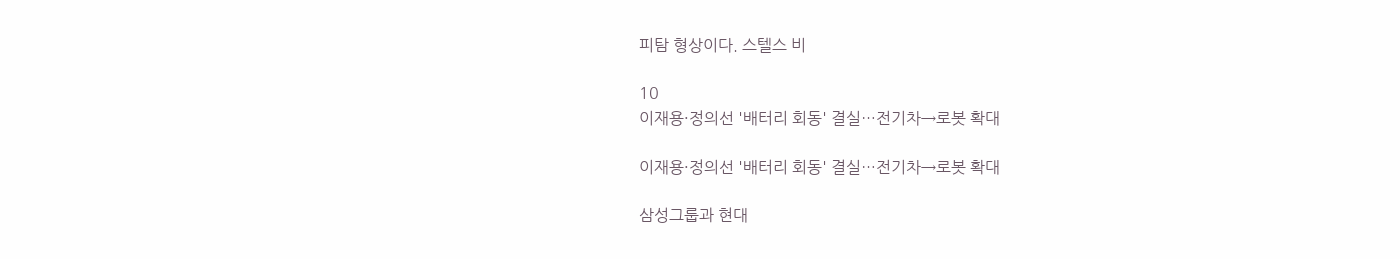피탐 형상이다. 스텔스 비

10
이재용·정의선 '배터리 회동' 결실…전기차→로봇 확대

이재용·정의선 '배터리 회동' 결실…전기차→로봇 확대

삼성그룹과 현대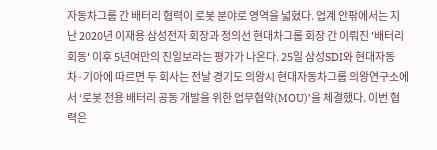자동차그룹 간 배터리 협력이 로봇 분야로 영역을 넓혔다. 업계 안팎에서는 지난 2020년 이재용 삼성전자 회장과 정의선 현대차그룹 회장 간 이뤄진 '배터리 회동' 이후 5년여만의 진일보라는 평가가 나온다. 25일 삼성SDI와 현대자동차·기아에 따르면 두 회사는 전날 경기도 의왕시 현대자동차그룹 의왕연구소에서 ‘로봇 전용 배터리 공동 개발을 위한 업무협약(MOU)’을 체결했다. 이번 협력은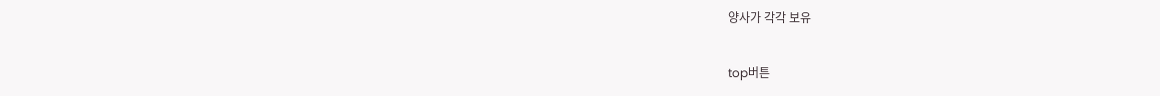양사가 각각 보유

top버튼